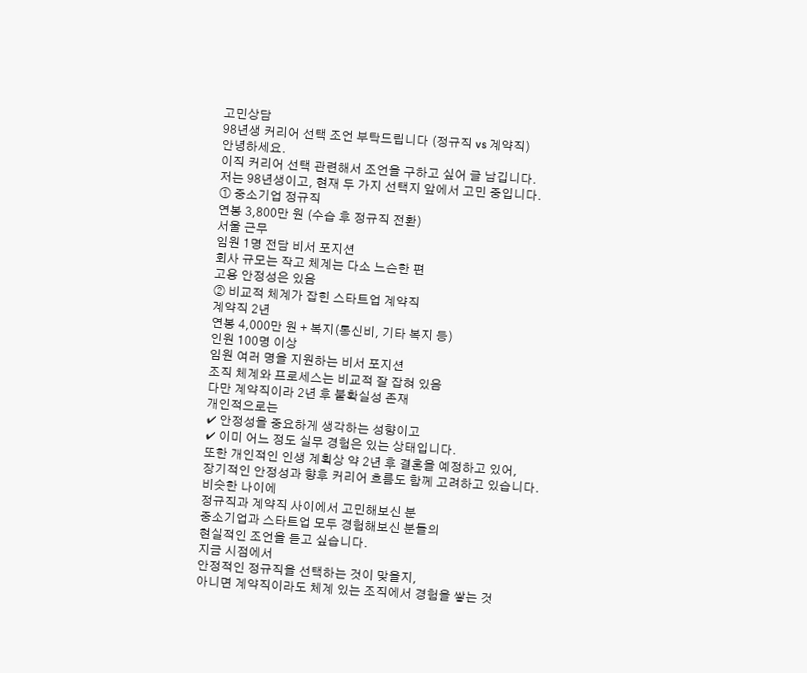고민상담
98년생 커리어 선택 조언 부탁드립니다 (정규직 vs 계약직)
안녕하세요.
이직 커리어 선택 관련해서 조언을 구하고 싶어 글 남깁니다.
저는 98년생이고, 현재 두 가지 선택지 앞에서 고민 중입니다.
① 중소기업 정규직
연봉 3,800만 원 (수습 후 정규직 전환)
서울 근무
임원 1명 전담 비서 포지션
회사 규모는 작고 체계는 다소 느슨한 편
고용 안정성은 있음
② 비교적 체계가 잡힌 스타트업 계약직
계약직 2년
연봉 4,000만 원 + 복지(통신비, 기타 복지 등)
인원 100명 이상
임원 여러 명을 지원하는 비서 포지션
조직 체계와 프로세스는 비교적 잘 잡혀 있음
다만 계약직이라 2년 후 불확실성 존재
개인적으로는
✔ 안정성을 중요하게 생각하는 성향이고
✔ 이미 어느 정도 실무 경험은 있는 상태입니다.
또한 개인적인 인생 계획상 약 2년 후 결혼을 예정하고 있어,
장기적인 안정성과 향후 커리어 흐름도 함께 고려하고 있습니다.
비슷한 나이에
정규직과 계약직 사이에서 고민해보신 분
중소기업과 스타트업 모두 경험해보신 분들의
현실적인 조언을 듣고 싶습니다.
지금 시점에서
안정적인 정규직을 선택하는 것이 맞을지,
아니면 계약직이라도 체계 있는 조직에서 경험을 쌓는 것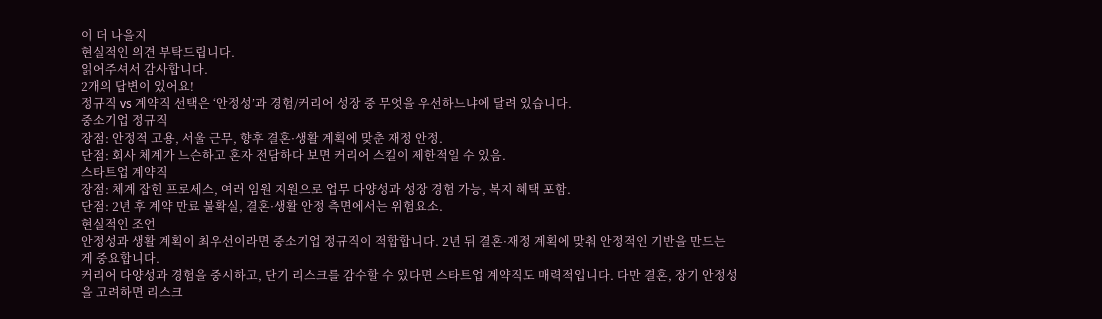이 더 나을지
현실적인 의견 부탁드립니다.
읽어주셔서 감사합니다.
2개의 답변이 있어요!
정규직 vs 계약직 선택은 ‘안정성’과 경험/커리어 성장 중 무엇을 우선하느냐에 달려 있습니다.
중소기업 정규직
장점: 안정적 고용, 서울 근무, 향후 결혼·생활 계획에 맞춘 재정 안정.
단점: 회사 체계가 느슨하고 혼자 전담하다 보면 커리어 스킬이 제한적일 수 있음.
스타트업 계약직
장점: 체계 잡힌 프로세스, 여러 임원 지원으로 업무 다양성과 성장 경험 가능, 복지 혜택 포함.
단점: 2년 후 계약 만료 불확실, 결혼·생활 안정 측면에서는 위험요소.
현실적인 조언
안정성과 생활 계획이 최우선이라면 중소기업 정규직이 적합합니다. 2년 뒤 결혼·재정 계획에 맞춰 안정적인 기반을 만드는 게 중요합니다.
커리어 다양성과 경험을 중시하고, 단기 리스크를 감수할 수 있다면 스타트업 계약직도 매력적입니다. 다만 결혼, 장기 안정성을 고려하면 리스크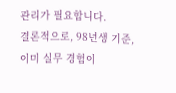관리가 필요합니다.
결론적으로, 98년생 기준, 이미 실무 경험이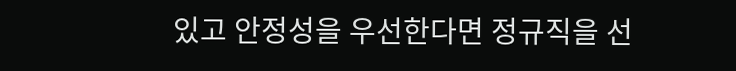있고 안정성을 우선한다면 정규직을 선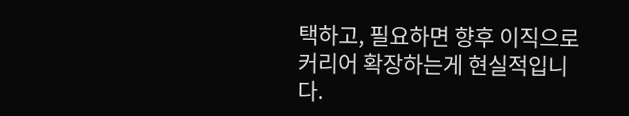택하고, 필요하면 향후 이직으로 커리어 확장하는게 현실적입니다.